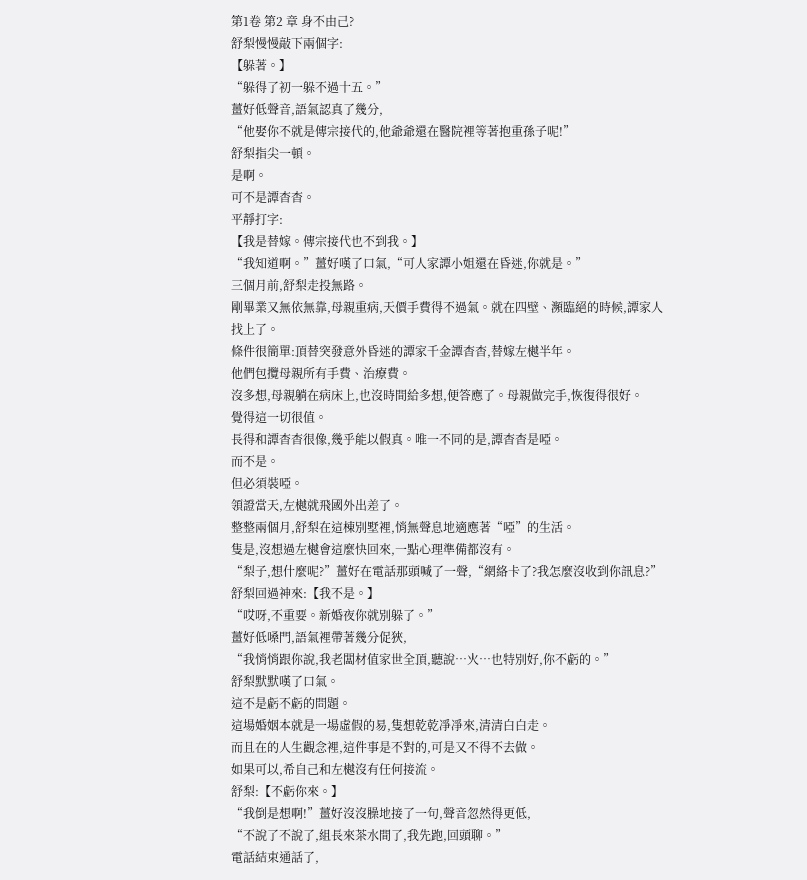第1卷 第2 章 身不由己?
舒梨慢慢敲下兩個字:
【躲著。】
“躲得了初一躲不過十五。”
薑好低聲音,語氣認真了幾分,
“他娶你不就是傳宗接代的,他爺爺還在醫院裡等著抱重孫子呢!”
舒梨指尖一頓。
是啊。
可不是譚杳杳。
平靜打字:
【我是替嫁。傳宗接代也不到我。】
“我知道啊。”薑好嘆了口氣,“可人家譚小姐還在昏迷,你就是。”
三個月前,舒梨走投無路。
剛畢業又無依無靠,母親重病,天價手費得不過氣。就在四壁、瀕臨絕的時候,譚家人找上了。
條件很簡單:頂替突發意外昏迷的譚家千金譚杳杳,替嫁左樾半年。
他們包攬母親所有手費、治療費。
沒多想,母親躺在病床上,也沒時間給多想,便答應了。母親做完手,恢復得很好。
覺得這一切很值。
長得和譚杳杳很像,幾乎能以假真。唯一不同的是,譚杳杳是啞。
而不是。
但必須裝啞。
領證當天,左樾就飛國外出差了。
整整兩個月,舒梨在這棟別墅裡,悄無聲息地適應著“啞”的生活。
隻是,沒想過左樾會這麼快回來,一點心理準備都沒有。
“梨子,想什麼呢?”薑好在電話那頭喊了一聲,“網絡卡了?我怎麼沒收到你訊息?”
舒梨回過神來:【我不是。】
“哎呀,不重要。新婚夜你就別躲了。”
薑好低嗓門,語氣裡帶著幾分促狹,
“我悄悄跟你說,我老闆材值家世全頂,聽說…火…也特別好,你不虧的。”
舒梨默默嘆了口氣。
這不是虧不虧的問題。
這場婚姻本就是一場虛假的易,隻想乾乾凈凈來,清清白白走。
而且在的人生觀念裡,這件事是不對的,可是又不得不去做。
如果可以,希自己和左樾沒有任何接流。
舒梨:【不虧你來。】
“我倒是想啊!”薑好沒沒臊地接了一句,聲音忽然得更低,
“不說了不說了,組長來茶水間了,我先跑,回頭聊。”
電話結束通話了,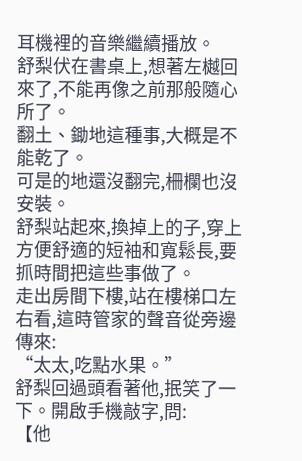耳機裡的音樂繼續播放。
舒梨伏在書桌上,想著左樾回來了,不能再像之前那般隨心所了。
翻土、鋤地這種事,大概是不能乾了。
可是的地還沒翻完,柵欄也沒安裝。
舒梨站起來,換掉上的子,穿上方便舒適的短袖和寬鬆長,要抓時間把這些事做了。
走出房間下樓,站在樓梯口左右看,這時管家的聲音從旁邊傳來:
“太太,吃點水果。”
舒梨回過頭看著他,抿笑了一下。開啟手機敲字,問:
【他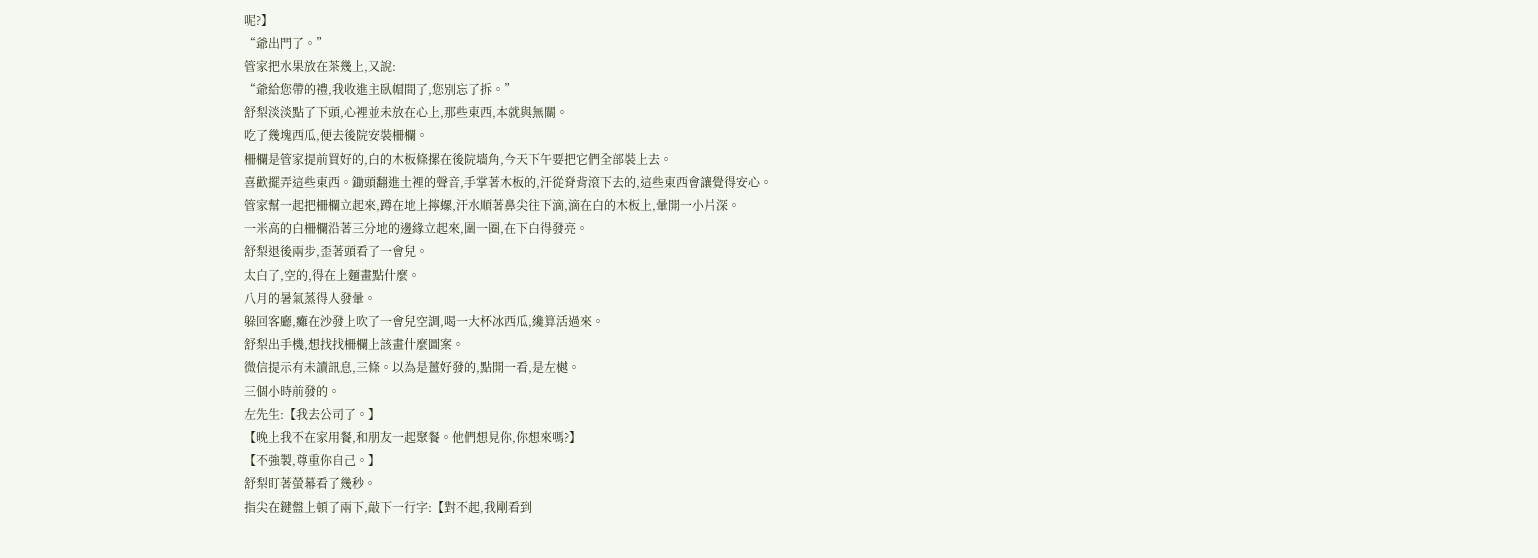呢?】
“爺出門了。”
管家把水果放在茶幾上,又說:
“爺給您帶的禮,我收進主臥帽間了,您別忘了拆。”
舒梨淡淡點了下頭,心裡並未放在心上,那些東西,本就與無關。
吃了幾塊西瓜,便去後院安裝柵欄。
柵欄是管家提前買好的,白的木板條摞在後院墻角,今天下午要把它們全部裝上去。
喜歡擺弄這些東西。鋤頭翻進土裡的聲音,手掌著木板的,汗從脊背滾下去的,這些東西會讓覺得安心。
管家幫一起把柵欄立起來,蹲在地上擰螺,汗水順著鼻尖往下滴,滴在白的木板上,暈開一小片深。
一米高的白柵欄沿著三分地的邊緣立起來,圍一圈,在下白得發亮。
舒梨退後兩步,歪著頭看了一會兒。
太白了,空的,得在上麵畫點什麼。
八月的暑氣蒸得人發暈。
躲回客廳,癱在沙發上吹了一會兒空調,喝一大杯冰西瓜,纔算活過來。
舒梨出手機,想找找柵欄上該畫什麼圖案。
微信提示有未讀訊息,三條。以為是薑好發的,點開一看,是左樾。
三個小時前發的。
左先生:【我去公司了。】
【晚上我不在家用餐,和朋友一起聚餐。他們想見你,你想來嗎?】
【不強製,尊重你自己。】
舒梨盯著螢幕看了幾秒。
指尖在鍵盤上頓了兩下,敲下一行字:【對不起,我剛看到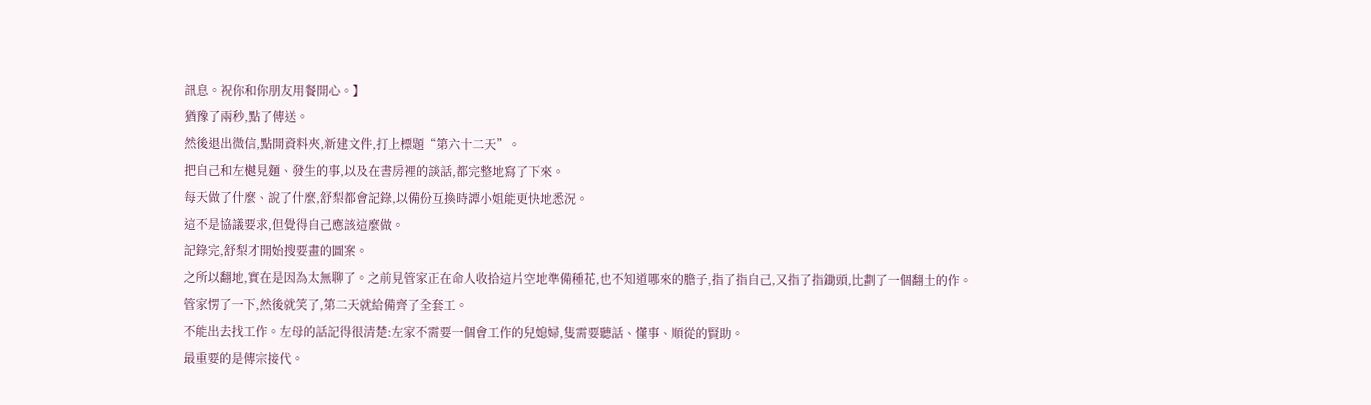訊息。祝你和你朋友用餐開心。】
猶豫了兩秒,點了傳送。
然後退出微信,點開資料夾,新建文件,打上標題“第六十二天”。
把自己和左樾見麵、發生的事,以及在書房裡的談話,都完整地寫了下來。
每天做了什麼、說了什麼,舒梨都會記錄,以備份互換時譚小姐能更快地悉況。
這不是協議要求,但覺得自己應該這麼做。
記錄完,舒梨才開始搜要畫的圖案。
之所以翻地,實在是因為太無聊了。之前見管家正在命人收拾這片空地準備種花,也不知道哪來的膽子,指了指自己,又指了指鋤頭,比劃了一個翻土的作。
管家愣了一下,然後就笑了,第二天就給備齊了全套工。
不能出去找工作。左母的話記得很清楚:左家不需要一個會工作的兒媳婦,隻需要聽話、懂事、順從的賢助。
最重要的是傳宗接代。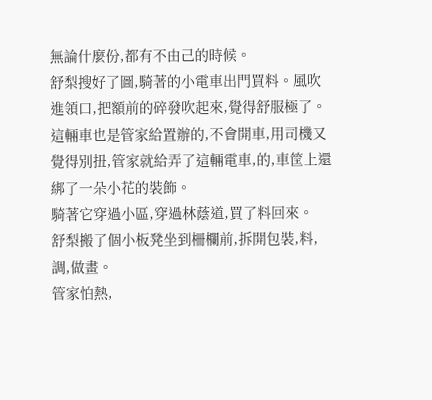無論什麼份,都有不由己的時候。
舒梨搜好了圖,騎著的小電車出門買料。風吹進領口,把額前的碎發吹起來,覺得舒服極了。
這輛車也是管家給置辦的,不會開車,用司機又覺得別扭,管家就給弄了這輛電車,的,車筐上還綁了一朵小花的裝飾。
騎著它穿過小區,穿過林蔭道,買了料回來。
舒梨搬了個小板凳坐到柵欄前,拆開包裝,料,調,做畫。
管家怕熱,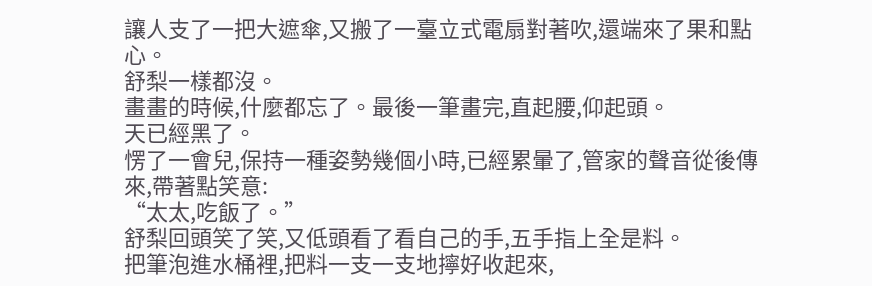讓人支了一把大遮傘,又搬了一臺立式電扇對著吹,還端來了果和點心。
舒梨一樣都沒。
畫畫的時候,什麼都忘了。最後一筆畫完,直起腰,仰起頭。
天已經黑了。
愣了一會兒,保持一種姿勢幾個小時,已經累暈了,管家的聲音從後傳來,帶著點笑意:
“太太,吃飯了。”
舒梨回頭笑了笑,又低頭看了看自己的手,五手指上全是料。
把筆泡進水桶裡,把料一支一支地擰好收起來,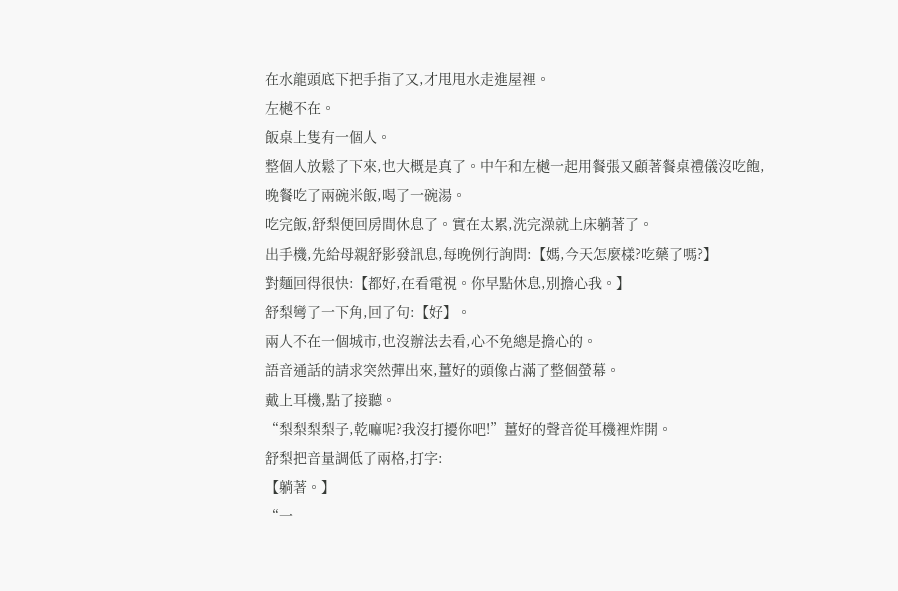在水龍頭底下把手指了又,才甩甩水走進屋裡。
左樾不在。
飯桌上隻有一個人。
整個人放鬆了下來,也大概是真了。中午和左樾一起用餐張又顧著餐桌禮儀沒吃飽,晚餐吃了兩碗米飯,喝了一碗湯。
吃完飯,舒梨便回房間休息了。實在太累,洗完澡就上床躺著了。
出手機,先給母親舒影發訊息,每晚例行詢問:【媽,今天怎麼樣?吃藥了嗎?】
對麵回得很快:【都好,在看電視。你早點休息,別擔心我。】
舒梨彎了一下角,回了句:【好】。
兩人不在一個城市,也沒辦法去看,心不免總是擔心的。
語音通話的請求突然彈出來,薑好的頭像占滿了整個螢幕。
戴上耳機,點了接聽。
“梨梨梨梨子,乾嘛呢?我沒打擾你吧!”薑好的聲音從耳機裡炸開。
舒梨把音量調低了兩格,打字:
【躺著。】
“一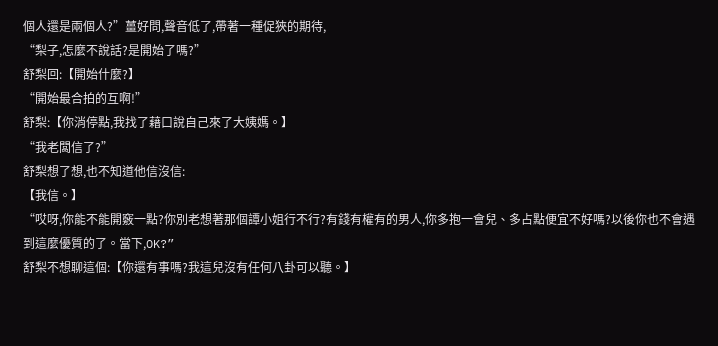個人還是兩個人?”薑好問,聲音低了,帶著一種促狹的期待,
“梨子,怎麼不說話?是開始了嗎?”
舒梨回:【開始什麼?】
“開始最合拍的互啊!”
舒梨:【你消停點,我找了藉口說自己來了大姨媽。】
“我老闆信了?”
舒梨想了想,也不知道他信沒信:
【我信。】
“哎呀,你能不能開竅一點?你別老想著那個譚小姐行不行?有錢有權有的男人,你多抱一會兒、多占點便宜不好嗎?以後你也不會遇到這麼優質的了。當下,OK?”
舒梨不想聊這個:【你還有事嗎?我這兒沒有任何八卦可以聽。】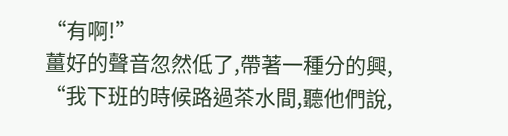“有啊!”
薑好的聲音忽然低了,帶著一種分的興,
“我下班的時候路過茶水間,聽他們說,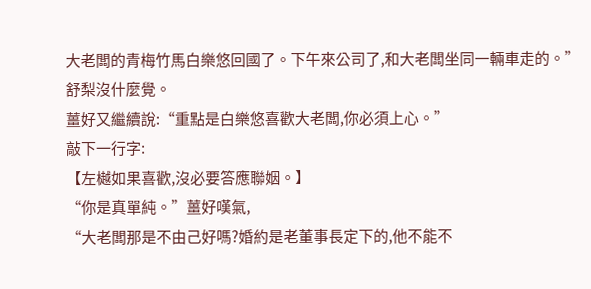大老闆的青梅竹馬白樂悠回國了。下午來公司了,和大老闆坐同一輛車走的。”
舒梨沒什麼覺。
薑好又繼續說:“重點是白樂悠喜歡大老闆,你必須上心。”
敲下一行字:
【左樾如果喜歡,沒必要答應聯姻。】
“你是真單純。”薑好嘆氣,
“大老闆那是不由己好嗎?婚約是老董事長定下的,他不能不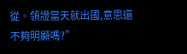從。領證當天就出國,意思還不夠明顯嗎?”